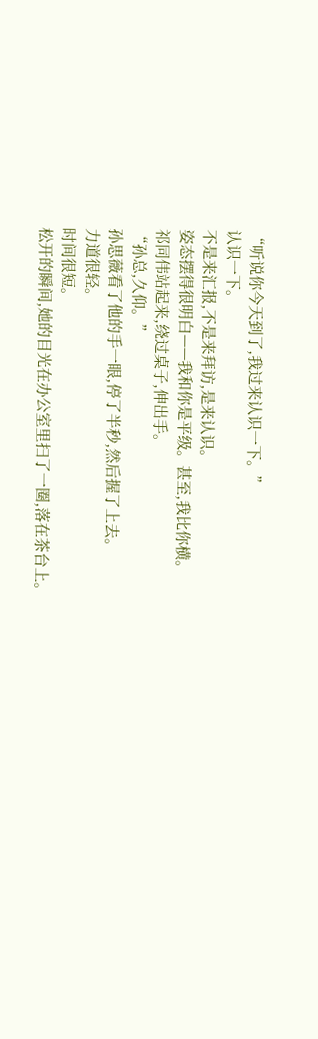“听说你今天到了,我过来认识一下。”
认识一下。
不是来汇报,不是来拜访,是来认识。
姿态摆得很明白——我和你是平级。甚至,我比你横。
祁同伟站起来,绕过桌子,伸出手。
“孙总,久仰。”
孙思薇看了他的手一眼,停了半秒,然后握了上去。
力道很轻。
时间很短。
松开的瞬间,她的目光在办公室里扫了一圈,落在茶台上。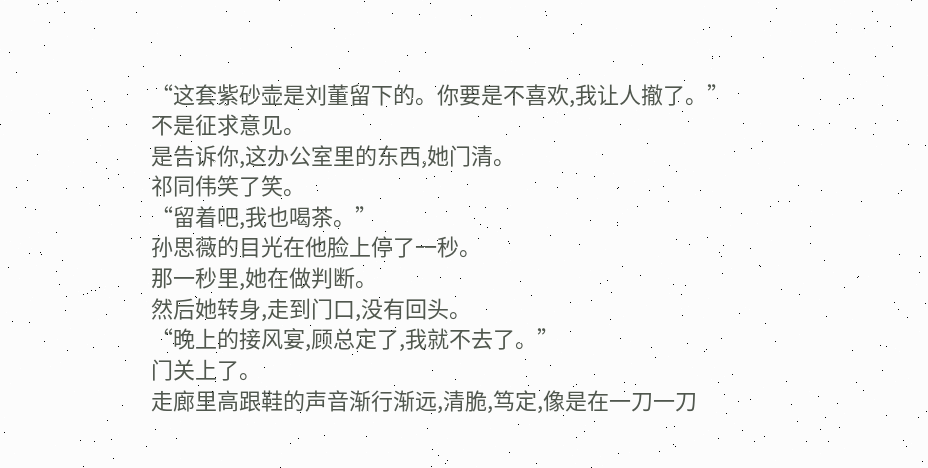“这套紫砂壶是刘董留下的。你要是不喜欢,我让人撤了。”
不是征求意见。
是告诉你,这办公室里的东西,她门清。
祁同伟笑了笑。
“留着吧,我也喝茶。”
孙思薇的目光在他脸上停了一秒。
那一秒里,她在做判断。
然后她转身,走到门口,没有回头。
“晚上的接风宴,顾总定了,我就不去了。”
门关上了。
走廊里高跟鞋的声音渐行渐远,清脆,笃定,像是在一刀一刀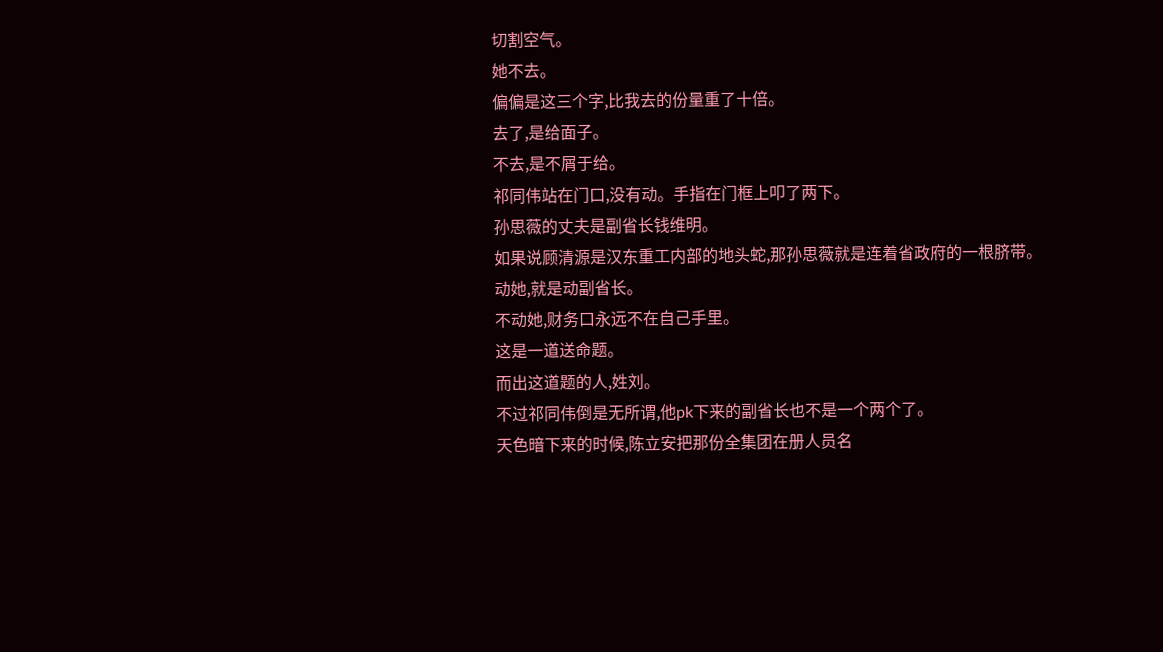切割空气。
她不去。
偏偏是这三个字,比我去的份量重了十倍。
去了,是给面子。
不去,是不屑于给。
祁同伟站在门口,没有动。手指在门框上叩了两下。
孙思薇的丈夫是副省长钱维明。
如果说顾清源是汉东重工内部的地头蛇,那孙思薇就是连着省政府的一根脐带。
动她,就是动副省长。
不动她,财务口永远不在自己手里。
这是一道送命题。
而出这道题的人,姓刘。
不过祁同伟倒是无所谓,他pk下来的副省长也不是一个两个了。
天色暗下来的时候,陈立安把那份全集团在册人员名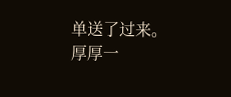单送了过来。
厚厚一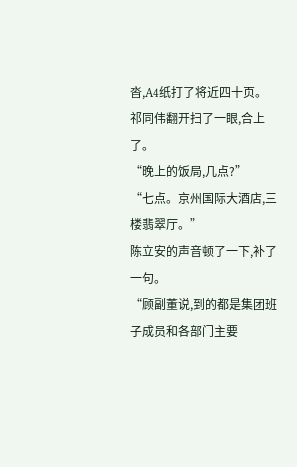沓,A4纸打了将近四十页。
祁同伟翻开扫了一眼,合上了。
“晚上的饭局,几点?”
“七点。京州国际大酒店,三楼翡翠厅。”
陈立安的声音顿了一下,补了一句。
“顾副董说,到的都是集团班子成员和各部门主要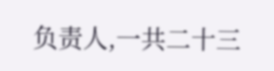负责人,一共二十三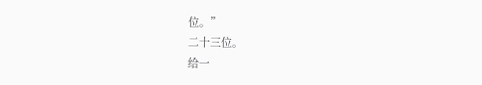位。”
二十三位。
给一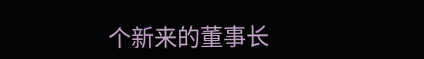个新来的董事长